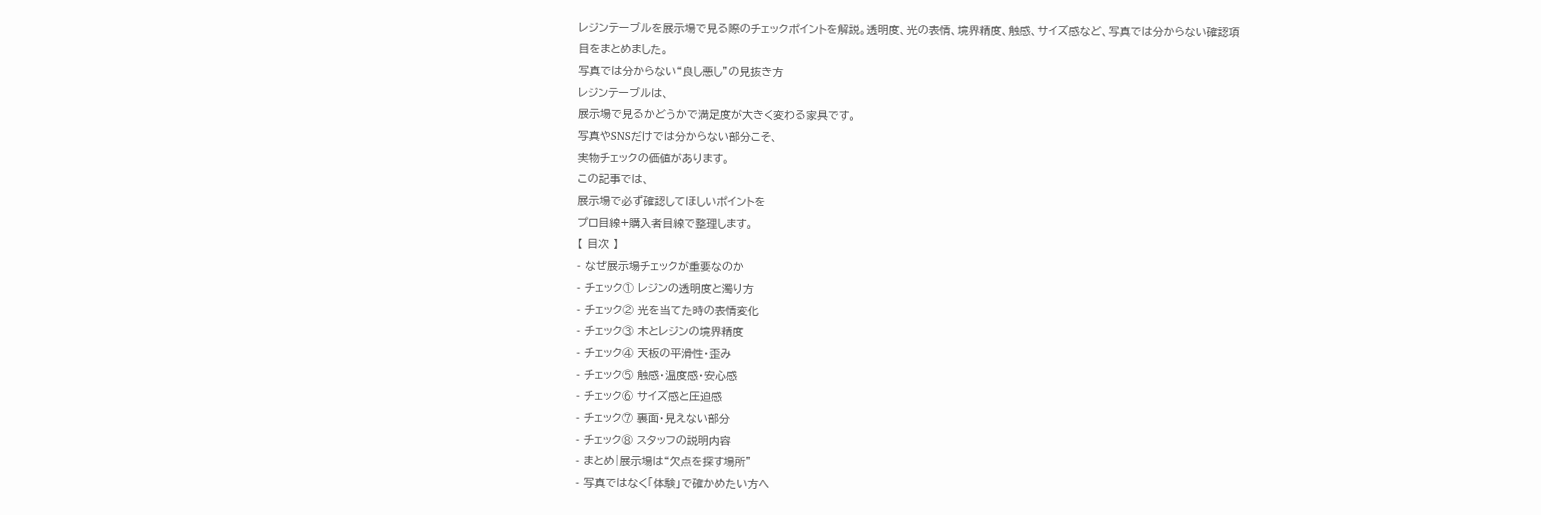レジンテーブルを展示場で見る際のチェックポイントを解説。透明度、光の表情、境界精度、触感、サイズ感など、写真では分からない確認項目をまとめました。
写真では分からない“良し悪し”の見抜き方
レジンテーブルは、
展示場で見るかどうかで満足度が大きく変わる家具です。
写真やSNSだけでは分からない部分こそ、
実物チェックの価値があります。
この記事では、
展示場で必ず確認してほしいポイントを
プロ目線+購入者目線で整理します。
【 目次 】
- なぜ展示場チェックが重要なのか
- チェック① レジンの透明度と濁り方
- チェック② 光を当てた時の表情変化
- チェック③ 木とレジンの境界精度
- チェック④ 天板の平滑性・歪み
- チェック⑤ 触感・温度感・安心感
- チェック⑥ サイズ感と圧迫感
- チェック⑦ 裏面・見えない部分
- チェック⑧ スタッフの説明内容
- まとめ|展示場は“欠点を探す場所”
- 写真ではなく「体験」で確かめたい方へ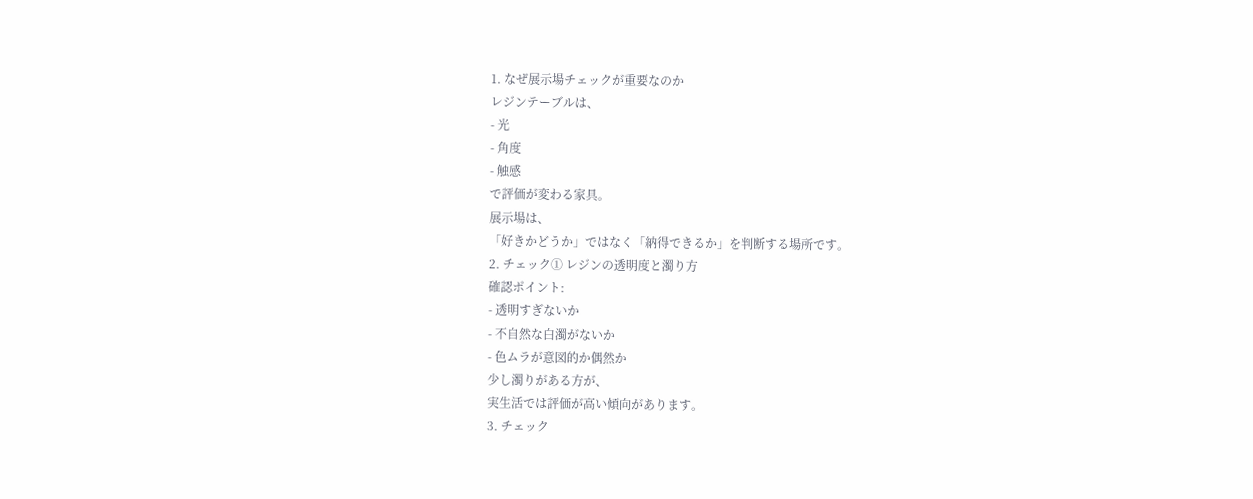1. なぜ展示場チェックが重要なのか
レジンテーブルは、
- 光
- 角度
- 触感
で評価が変わる家具。
展示場は、
「好きかどうか」ではなく「納得できるか」を判断する場所です。
2. チェック① レジンの透明度と濁り方
確認ポイント:
- 透明すぎないか
- 不自然な白濁がないか
- 色ムラが意図的か偶然か
少し濁りがある方が、
実生活では評価が高い傾向があります。
3. チェック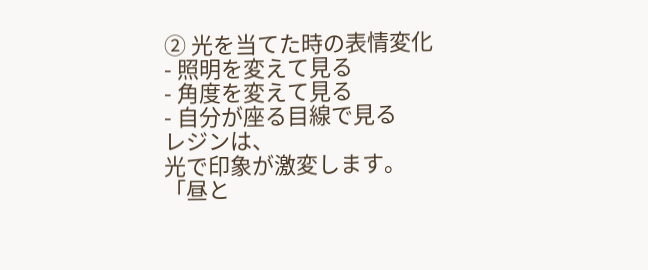② 光を当てた時の表情変化
- 照明を変えて見る
- 角度を変えて見る
- 自分が座る目線で見る
レジンは、
光で印象が激変します。
「昼と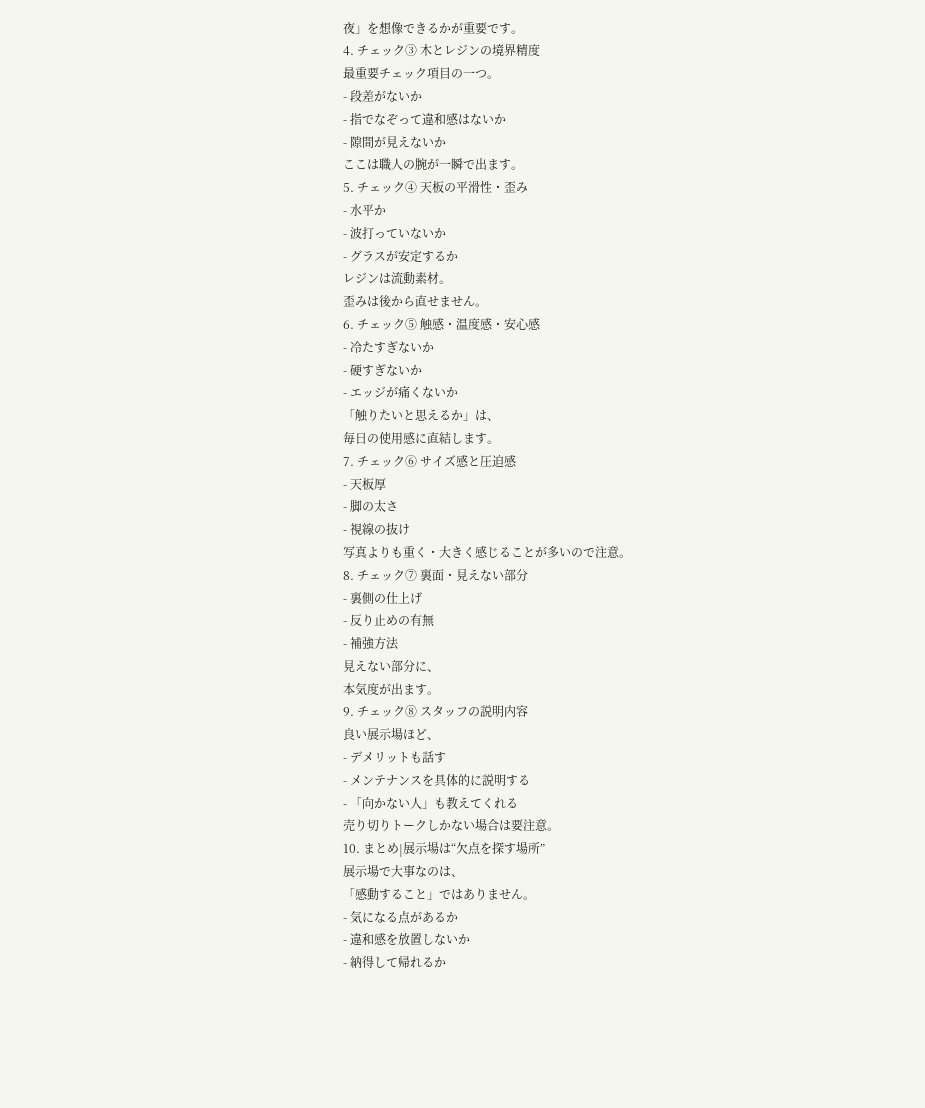夜」を想像できるかが重要です。
4. チェック③ 木とレジンの境界精度
最重要チェック項目の一つ。
- 段差がないか
- 指でなぞって違和感はないか
- 隙間が見えないか
ここは職人の腕が一瞬で出ます。
5. チェック④ 天板の平滑性・歪み
- 水平か
- 波打っていないか
- グラスが安定するか
レジンは流動素材。
歪みは後から直せません。
6. チェック⑤ 触感・温度感・安心感
- 冷たすぎないか
- 硬すぎないか
- エッジが痛くないか
「触りたいと思えるか」は、
毎日の使用感に直結します。
7. チェック⑥ サイズ感と圧迫感
- 天板厚
- 脚の太さ
- 視線の抜け
写真よりも重く・大きく感じることが多いので注意。
8. チェック⑦ 裏面・見えない部分
- 裏側の仕上げ
- 反り止めの有無
- 補強方法
見えない部分に、
本気度が出ます。
9. チェック⑧ スタッフの説明内容
良い展示場ほど、
- デメリットも話す
- メンテナンスを具体的に説明する
- 「向かない人」も教えてくれる
売り切りトークしかない場合は要注意。
10. まとめ|展示場は“欠点を探す場所”
展示場で大事なのは、
「感動すること」ではありません。
- 気になる点があるか
- 違和感を放置しないか
- 納得して帰れるか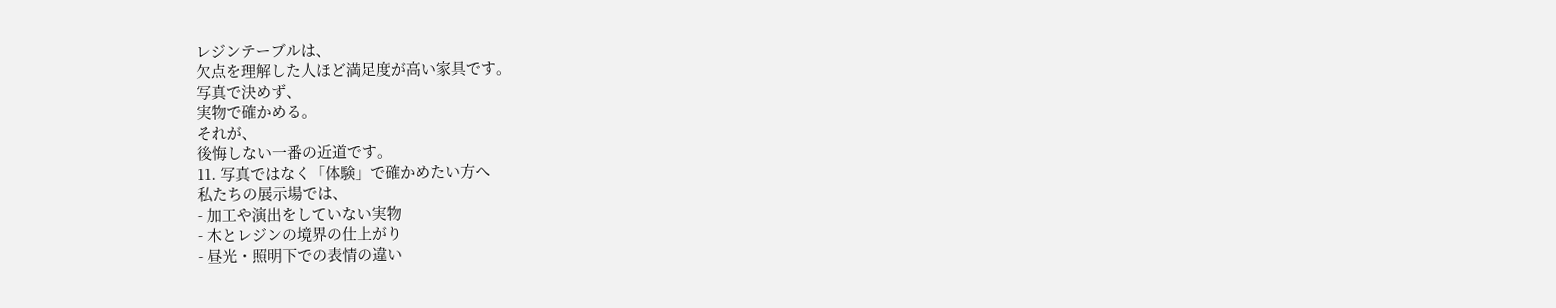レジンテーブルは、
欠点を理解した人ほど満足度が高い家具です。
写真で決めず、
実物で確かめる。
それが、
後悔しない一番の近道です。
11. 写真ではなく「体験」で確かめたい方へ
私たちの展示場では、
- 加工や演出をしていない実物
- 木とレジンの境界の仕上がり
- 昼光・照明下での表情の違い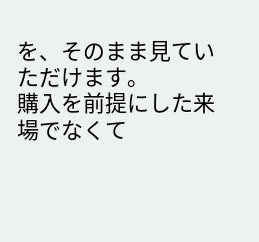を、そのまま見ていただけます。
購入を前提にした来場でなくて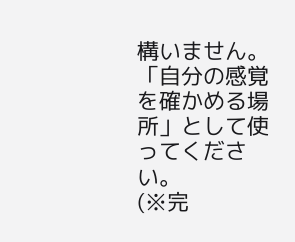構いません。
「自分の感覚を確かめる場所」として使ってください。
(※完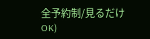全予約制/見るだけOK)